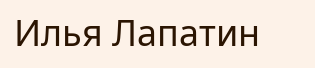Илья Лапатин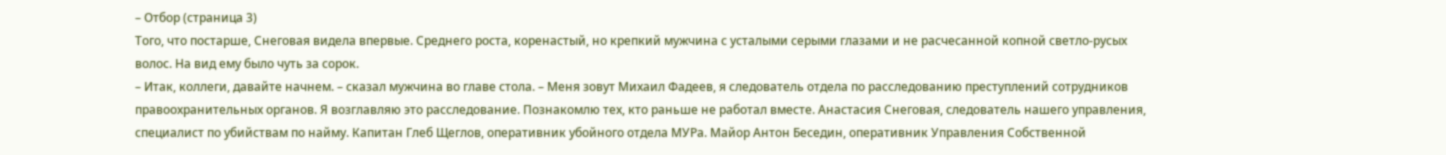– Отбор (страница 3)
Того, что постарше, Снеговая видела впервые. Среднего роста, коренастый, но крепкий мужчина с усталыми серыми глазами и не расчесанной копной светло-русых волос. На вид ему было чуть за сорок.
– Итак, коллеги, давайте начнем. – сказал мужчина во главе стола. – Меня зовут Михаил Фадеев, я следователь отдела по расследованию преступлений сотрудников правоохранительных органов. Я возглавляю это расследование. Познакомлю тех, кто раньше не работал вместе. Анастасия Снеговая, следователь нашего управления, специалист по убийствам по найму. Капитан Глеб Щеглов, оперативник убойного отдела МУРа. Майор Антон Беседин, оперативник Управления Собственной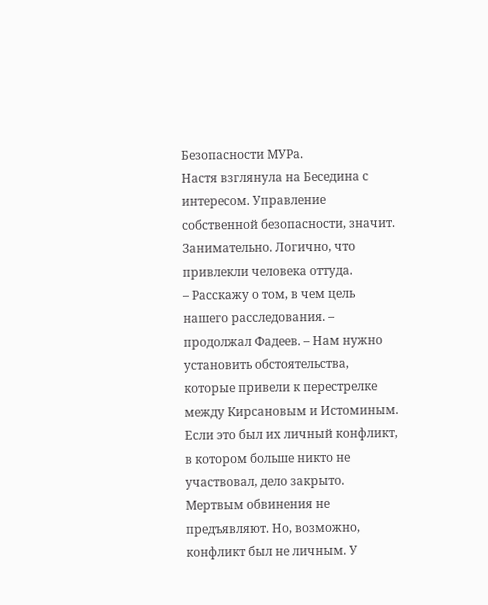Безопасности МУРа.
Настя взглянула на Беседина с интересом. Управление собственной безопасности, значит. Занимательно. Логично, что привлекли человека оттуда.
– Расскажу о том, в чем цель нашего расследования. – продолжал Фадеев. – Нам нужно установить обстоятельства, которые привели к перестрелке между Кирсановым и Истоминым. Если это был их личный конфликт, в котором больше никто не участвовал, дело закрыто. Мертвым обвинения не предъявляют. Но, возможно, конфликт был не личным. У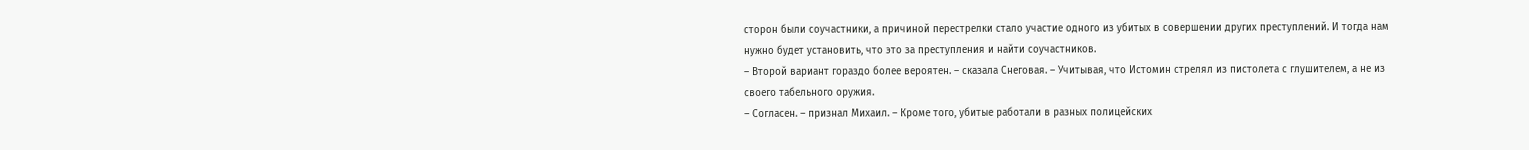сторон были соучастники, а причиной перестрелки стало участие одного из убитых в совершении других преступлений. И тогда нам нужно будет установить, что это за преступления и найти соучастников.
– Второй вариант гораздо более вероятен. – сказала Снеговая. – Учитывая, что Истомин стрелял из пистолета с глушителем, а не из своего табельного оружия.
– Согласен. – признал Михаил. – Кроме того, убитые работали в разных полицейских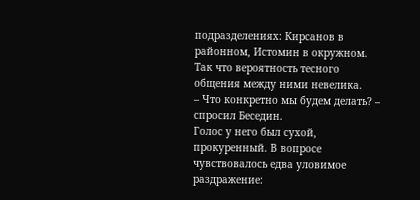подразделениях: Кирсанов в районном, Истомин в окружном. Так что вероятность тесного общения между ними невелика.
– Что конкретно мы будем делать? – спросил Беседин.
Голос у него был сухой, прокуренный. В вопросе чувствовалось едва уловимое раздражение: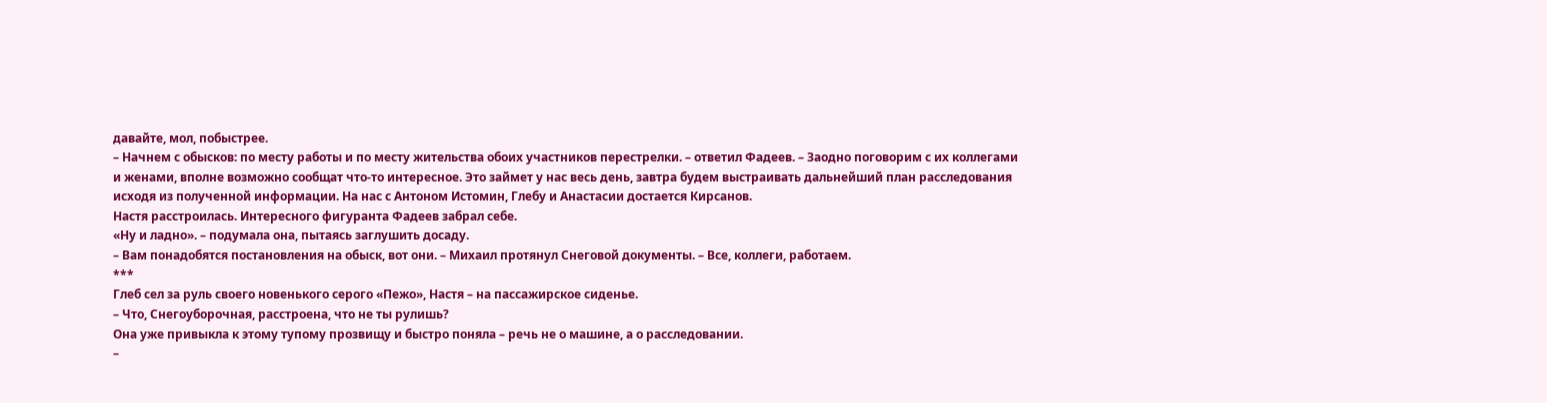давайте, мол, побыстрее.
– Начнем с обысков: по месту работы и по месту жительства обоих участников перестрелки. – ответил Фадеев. – Заодно поговорим с их коллегами и женами, вполне возможно сообщат что-то интересное. Это займет у нас весь день, завтра будем выстраивать дальнейший план расследования исходя из полученной информации. На нас с Антоном Истомин, Глебу и Анастасии достается Кирсанов.
Настя расстроилась. Интересного фигуранта Фадеев забрал себе.
«Ну и ладно». – подумала она, пытаясь заглушить досаду.
– Вам понадобятся постановления на обыск, вот они. – Михаил протянул Снеговой документы. – Все, коллеги, работаем.
***
Глеб сел за руль своего новенького серого «Пежо», Настя – на пассажирское сиденье.
– Что, Снегоуборочная, расстроена, что не ты рулишь?
Она уже привыкла к этому тупому прозвищу и быстро поняла – речь не о машине, а о расследовании.
–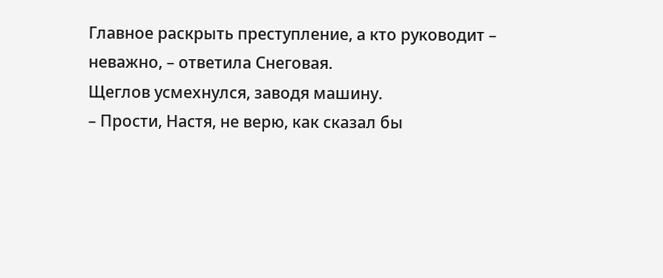Главное раскрыть преступление, а кто руководит – неважно, – ответила Снеговая.
Щеглов усмехнулся, заводя машину.
– Прости, Настя, не верю, как сказал бы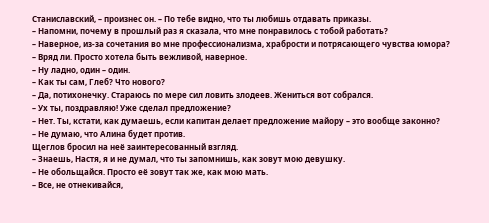Станиславский, – произнес он. – По тебе видно, что ты любишь отдавать приказы.
– Напомни, почему в прошлый раз я сказала, что мне понравилось с тобой работать?
– Наверное, из-за сочетания во мне профессионализма, храбрости и потрясающего чувства юмора?
– Вряд ли. Просто хотела быть вежливой, наверное.
– Ну ладно, один – один.
– Как ты сам, Глеб? Что нового?
– Да, потихонечку. Стараюсь по мере сил ловить злодеев. Жениться вот собрался.
– Ух ты, поздравляю! Уже сделал предложение?
– Нет. Ты, кстати, как думаешь, если капитан делает предложение майору – это вообще законно?
– Не думаю, что Алина будет против.
Щеглов бросил на неё заинтересованный взгляд.
– Знаешь, Настя, я и не думал, что ты запомнишь, как зовут мою девушку.
– Не обольщайся. Просто её зовут так же, как мою мать.
– Все, не отнекивайся,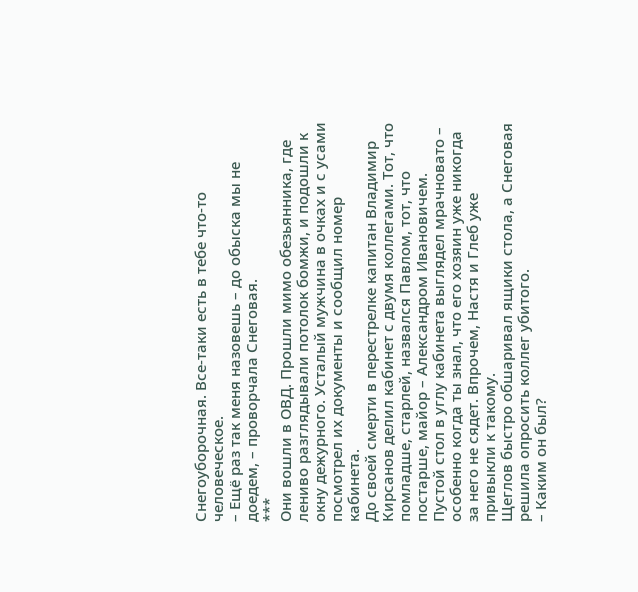Снегоуборочная. Все-таки есть в тебе что-то человеческое.
– Ещё раз так меня назовешь – до обыска мы не доедем, – проворчала Снеговая.
***
Они вошли в ОВД. Прошли мимо обезьянника, где лениво разглядывали потолок бомжи, и подошли к окну дежурного. Усталый мужчина в очках и с усами посмотрел их документы и сообщил номер кабинета.
До своей смерти в перестрелке капитан Владимир Кирсанов делил кабинет с двумя коллегами. Тот, что помладше, старлей, назвался Павлом, тот, что постарше, майор – Александром Ивановичем. Пустой стол в углу кабинета выглядел мрачновато – особенно когда ты знал, что его хозяин уже никогда за него не сядет. Впрочем, Настя и Глеб уже привыкли к такому.
Щеглов быстро обшаривал ящики стола, а Снеговая решила опросить коллег убитого.
– Каким он был?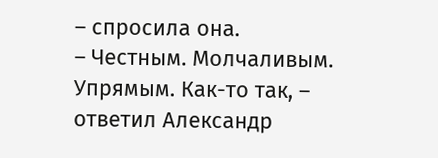– спросила она.
– Честным. Молчаливым. Упрямым. Как-то так, – ответил Александр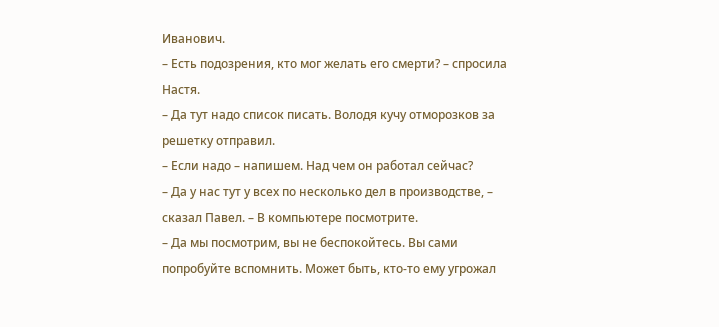Иванович.
– Есть подозрения, кто мог желать его смерти? – спросила Настя.
– Да тут надо список писать. Володя кучу отморозков за решетку отправил.
– Если надо – напишем. Над чем он работал сейчас?
– Да у нас тут у всех по несколько дел в производстве, – сказал Павел. – В компьютере посмотрите.
– Да мы посмотрим, вы не беспокойтесь. Вы сами попробуйте вспомнить. Может быть, кто-то ему угрожал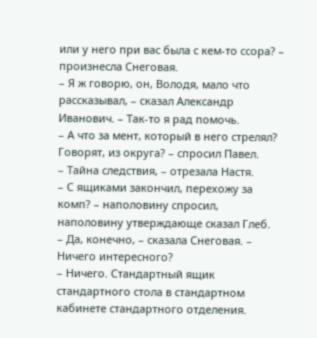или у него при вас была с кем-то ссора? – произнесла Снеговая.
– Я ж говорю, он, Володя, мало что рассказывал, – сказал Александр Иванович. – Так-то я рад помочь.
– А что за мент, который в него стрелял? Говорят, из округа? – спросил Павел.
– Тайна следствия, – отрезала Настя.
– С ящиками закончил, перехожу за комп? – наполовину спросил, наполовину утверждающе сказал Глеб.
– Да, конечно, – сказала Снеговая. – Ничего интересного?
– Ничего. Стандартный ящик стандартного стола в стандартном кабинете стандартного отделения.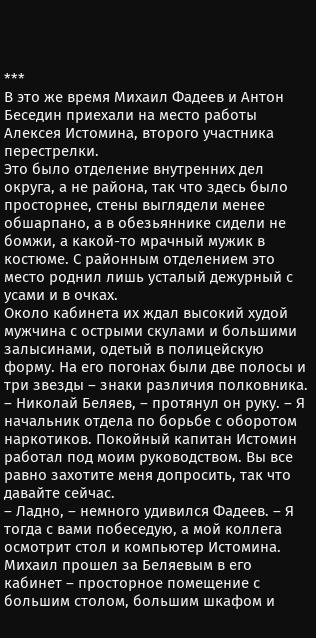***
В это же время Михаил Фадеев и Антон Беседин приехали на место работы Алексея Истомина, второго участника перестрелки.
Это было отделение внутренних дел округа, а не района, так что здесь было просторнее, стены выглядели менее обшарпано, а в обезьяннике сидели не бомжи, а какой-то мрачный мужик в костюме. С районным отделением это место роднил лишь усталый дежурный с усами и в очках.
Около кабинета их ждал высокий худой мужчина с острыми скулами и большими залысинами, одетый в полицейскую форму. На его погонах были две полосы и три звезды – знаки различия полковника.
– Николай Беляев, – протянул он руку. – Я начальник отдела по борьбе с оборотом наркотиков. Покойный капитан Истомин работал под моим руководством. Вы все равно захотите меня допросить, так что давайте сейчас.
– Ладно, – немного удивился Фадеев. – Я тогда с вами побеседую, а мой коллега осмотрит стол и компьютер Истомина.
Михаил прошел за Беляевым в его кабинет – просторное помещение с большим столом, большим шкафом и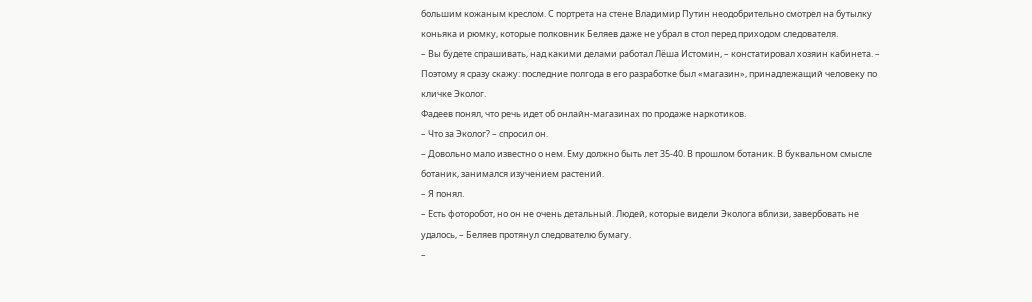большим кожаным креслом. С портрета на стене Владимир Путин неодобрительно смотрел на бутылку коньяка и рюмку, которые полковник Беляев даже не убрал в стол перед приходом следователя.
– Вы будете спрашивать, над какими делами работал Лёша Истомин, – констатировал хозяин кабинета. – Поэтому я сразу скажу: последние полгода в его разработке был «магазин», принадлежащий человеку по кличке Эколог.
Фадеев понял, что речь идет об онлайн-магазинах по продаже наркотиков.
– Что за Эколог? – спросил он.
– Довольно мало известно о нем. Ему должно быть лет 35-40. В прошлом ботаник. В буквальном смысле ботаник, занимался изучением растений.
– Я понял.
– Есть фоторобот, но он не очень детальный. Людей, которые видели Эколога вблизи, завербовать не удалось, – Беляев протянул следователю бумагу.
–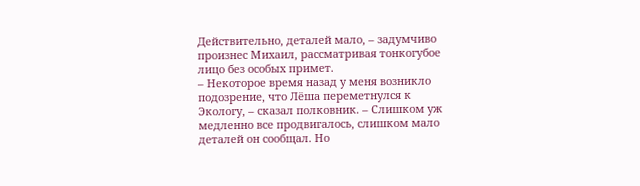Действительно, деталей мало, – задумчиво произнес Михаил, рассматривая тонкогубое лицо без особых примет.
– Некоторое время назад у меня возникло подозрение, что Лёша переметнулся к Экологу, – сказал полковник. – Слишком уж медленно все продвигалось, слишком мало деталей он сообщал. Но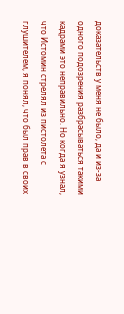доказательств у меня не было, да и из-за одного подозрения разбрасываться такими кадрами это неправильно. Но когда я узнал, что Истомин стрелял из пистолета с глушителем, я понял, что был прав в своих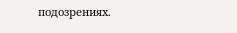подозрениях.